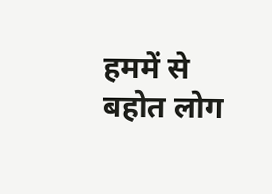हममें से बहोत लोग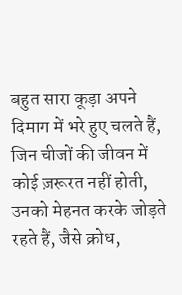बहुत सारा कूड़ा अपने दिमाग में भरे हुए चलते हैं, जिन चीजों की जीवन में कोई ज़रूरत नहीं होती, उनको मेहनत करके जोड़ते रहते हैं, जैसे क्रोध,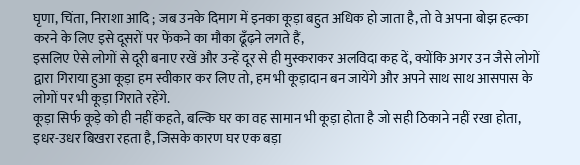घृणा, चिंता, निराशा आदि ; जब उनके दिमाग में इनका कूड़ा बहुत अधिक हो जाता है, तो वे अपना बोझ हल्का करने के लिए इसे दूसरों पर फेंकने का मौका ढूँढ़ने लगते हैं,
इसलिए ऐसे लोगों से दूरी बनाए रखें और उन्हें दूर से ही मुस्कराकर अलविदा कह दें, क्योंकि अगर उन जैसे लोगों द्वारा गिराया हुआ कूड़ा हम स्वीकार कर लिए तो, हम भी कूड़ादान बन जायेंगे और अपने साथ साथ आसपास के लोगों पर भी कूड़ा गिराते रहेंगे.
कूड़ा सिर्फ कूड़े को ही नहीं कहते, बल्कि घर का वह सामान भी कूड़ा होता है जो सही ठिकाने नहीं रखा होता, इधर-उधर बिखरा रहता है, जिसके कारण घर एक बड़ा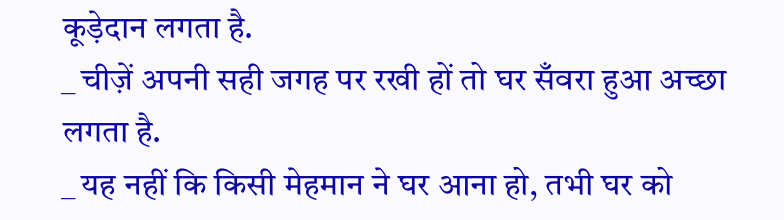कूड़ेदान लगता है.
_ चीज़ें अपनी सही जगह पर रखी हों तो घर सँवरा हुआ अच्छा लगता है.
_ यह नहीं कि किसी मेहमान ने घर आना हो, तभी घर को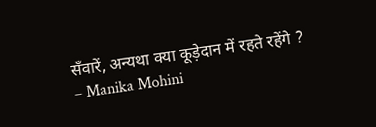सँवारें, अन्यथा क्या कूड़ेदान में रहते रहेंगे ?
– Manika Mohini